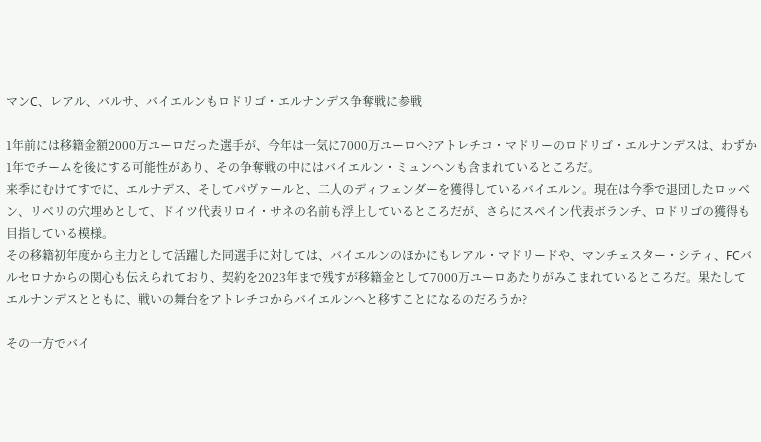マンC、レアル、バルサ、バイエルンもロドリゴ・エルナンデス争奪戦に参戦

1年前には移籍金額2000万ユーロだった選手が、今年は一気に7000万ユーロへ?アトレチコ・マドリーのロドリゴ・エルナンデスは、わずか1年でチームを後にする可能性があり、その争奪戦の中にはバイエルン・ミュンヘンも含まれているところだ。
来季にむけてすでに、エルナデス、そしてパヴァールと、二人のディフェンダーを獲得しているバイエルン。現在は今季で退団したロッベン、リベリの穴埋めとして、ドイツ代表リロイ・サネの名前も浮上しているところだが、さらにスペイン代表ボランチ、ロドリゴの獲得も目指している模様。
その移籍初年度から主力として活躍した同選手に対しては、バイエルンのほかにもレアル・マドリードや、マンチェスター・シティ、FCバルセロナからの関心も伝えられており、契約を2023年まで残すが移籍金として7000万ユーロあたりがみこまれているところだ。果たしてエルナンデスとともに、戦いの舞台をアトレチコからバイエルンへと移すことになるのだろうか?

その一方でバイ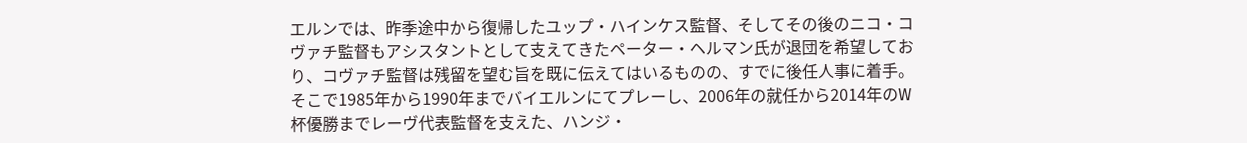エルンでは、昨季途中から復帰したユップ・ハインケス監督、そしてその後のニコ・コヴァチ監督もアシスタントとして支えてきたペーター・ヘルマン氏が退団を希望しており、コヴァチ監督は残留を望む旨を既に伝えてはいるものの、すでに後任人事に着手。
そこで1985年から1990年までバイエルンにてプレーし、2006年の就任から2014年のW杯優勝までレーヴ代表監督を支えた、ハンジ・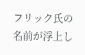フリック氏の名前が浮上し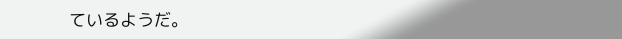ているようだ。